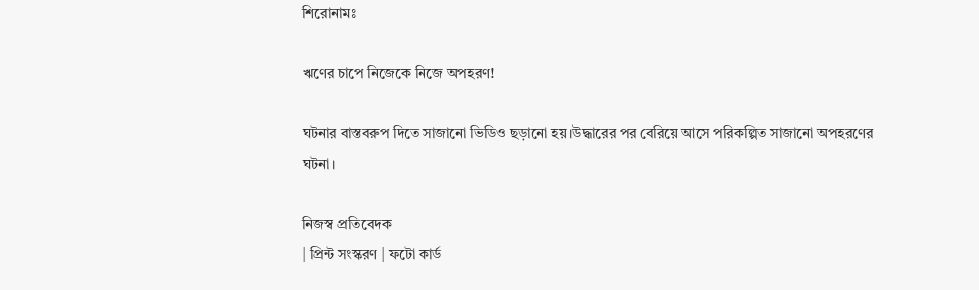শিরোনামঃ

ঋণের চাপে নিজেকে নিজে অপহরণ!

ঘটনার বাস্তবরুপ দিতে সাজানো ভিডিও ছড়ানো হয়।উদ্ধারের পর বেরিয়ে আসে পরিকল্পিত সাজানো অপহরণের ঘটনা।

নিজস্ব প্রতিবেদক
| প্রিন্ট সংস্করণ | ফটো কার্ড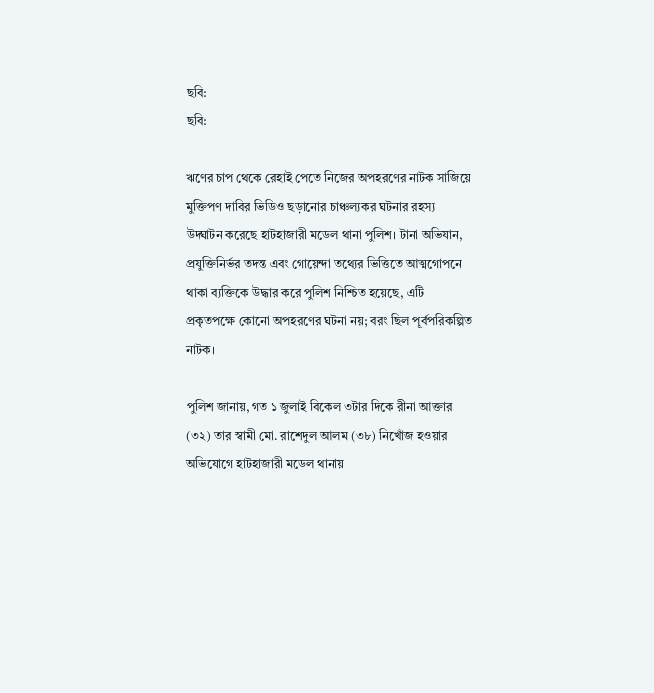ছবি:
ছবি:

ঋণের চাপ থেকে রেহাই পেতে নিজের অপহরণের নাটক সাজিয়ে মুক্তিপণ দাবির ভিডিও ছড়ানোর চাঞ্চল্যকর ঘটনার রহস্য উদ্ঘাটন করেছে হাটহাজারী মডেল থানা পুলিশ। টানা অভিযান, প্রযুক্তিনির্ভর তদন্ত এবং গোয়েন্দা তথ্যের ভিত্তিতে আত্মগোপনে থাকা ব্যক্তিকে উদ্ধার করে পুলিশ নিশ্চিত হয়েছে, এটি প্রকৃতপক্ষে কোনো অপহরণের ঘটনা নয়; বরং ছিল পূর্বপরিকল্পিত নাটক।

পুলিশ জানায়, গত ১ জুলাই বিকেল ৩টার দিকে রীনা আক্তার (৩২) তার স্বামী মো. রাশেদুল আলম (৩৮) নিখোঁজ হওয়ার অভিযোগে হাটহাজারী মডেল থানায়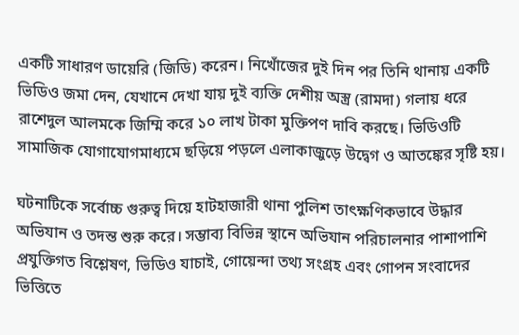একটি সাধারণ ডায়েরি (জিডি) করেন। নিখোঁজের দুই দিন পর তিনি থানায় একটি ভিডিও জমা দেন, যেখানে দেখা যায় দুই ব্যক্তি দেশীয় অস্ত্র (রামদা) গলায় ধরে রাশেদুল আলমকে জিম্মি করে ১০ লাখ টাকা মুক্তিপণ দাবি করছে। ভিডিওটি সামাজিক যোগাযোগমাধ্যমে ছড়িয়ে পড়লে এলাকাজুড়ে উদ্বেগ ও আতঙ্কের সৃষ্টি হয়।

ঘটনাটিকে সর্বোচ্চ গুরুত্ব দিয়ে হাটহাজারী থানা পুলিশ তাৎক্ষণিকভাবে উদ্ধার অভিযান ও তদন্ত শুরু করে। সম্ভাব্য বিভিন্ন স্থানে অভিযান পরিচালনার পাশাপাশি প্রযুক্তিগত বিশ্লেষণ, ভিডিও যাচাই, গোয়েন্দা তথ্য সংগ্রহ এবং গোপন সংবাদের ভিত্তিতে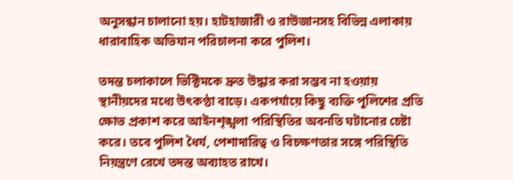অনুসন্ধান চালানো হয়। হাটহাজারী ও রাউজানসহ বিভিন্ন এলাকায় ধারাবাহিক অভিযান পরিচালনা করে পুলিশ।

তদন্ত চলাকালে ভিক্টিমকে দ্রুত উদ্ধার করা সম্ভব না হওয়ায় স্থানীয়দের মধ্যে উৎকণ্ঠা বাড়ে। একপর্যায়ে কিছু ব্যক্তি পুলিশের প্রতি ক্ষোভ প্রকাশ করে আইনশৃঙ্খলা পরিস্থিতির অবনতি ঘটানোর চেষ্টা করে। তবে পুলিশ ধৈর্য, পেশাদারিত্ব ও বিচক্ষণতার সঙ্গে পরিস্থিতি নিয়ন্ত্রণে রেখে তদন্ত অব্যাহত রাখে।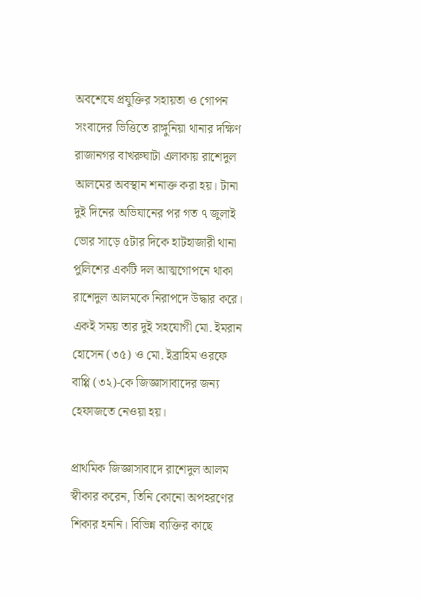অবশেষে প্রযুক্তির সহায়তা ও গোপন সংবাদের ভিত্তিতে রাঙ্গুনিয়া থানার দক্ষিণ রাজানগর বাখরুঘাটা এলাকায় রাশেদুল আলমের অবস্থান শনাক্ত করা হয়। টানা দুই দিনের অভিযানের পর গত ৭ জুলাই ভোর সাড়ে ৫টার দিকে হাটহাজারী থানা পুলিশের একটি দল আত্মগোপনে থাকা রাশেদুল আলমকে নিরাপদে উদ্ধার করে। একই সময় তার দুই সহযোগী মো. ইমরান হোসেন (৩৫) ও মো. ইব্রাহিম ওরফে বাপ্পি (৩২)-কে জিজ্ঞাসাবাদের জন্য হেফাজতে নেওয়া হয়।

প্রাথমিক জিজ্ঞাসাবাদে রাশেদুল আলম স্বীকার করেন, তিনি কোনো অপহরণের শিকার হননি। বিভিন্ন ব্যক্তির কাছে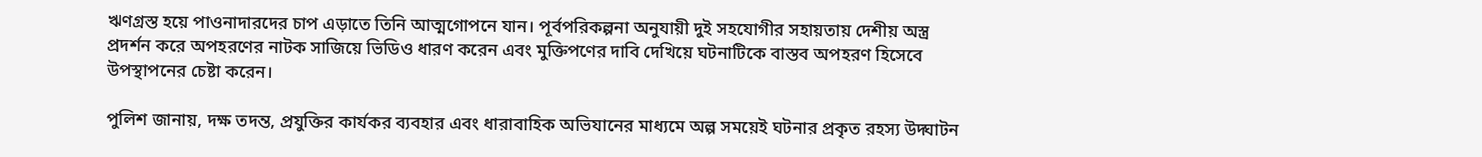ঋণগ্রস্ত হয়ে পাওনাদারদের চাপ এড়াতে তিনি আত্মগোপনে যান। পূর্বপরিকল্পনা অনুযায়ী দুই সহযোগীর সহায়তায় দেশীয় অস্ত্র প্রদর্শন করে অপহরণের নাটক সাজিয়ে ভিডিও ধারণ করেন এবং মুক্তিপণের দাবি দেখিয়ে ঘটনাটিকে বাস্তব অপহরণ হিসেবে উপস্থাপনের চেষ্টা করেন।

পুলিশ জানায়, দক্ষ তদন্ত, প্রযুক্তির কার্যকর ব্যবহার এবং ধারাবাহিক অভিযানের মাধ্যমে অল্প সময়েই ঘটনার প্রকৃত রহস্য উদ্ঘাটন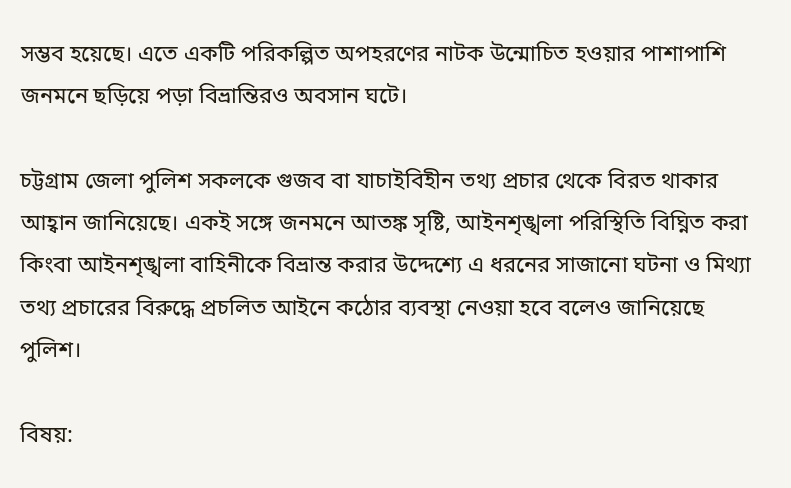সম্ভব হয়েছে। এতে একটি পরিকল্পিত অপহরণের নাটক উন্মোচিত হওয়ার পাশাপাশি জনমনে ছড়িয়ে পড়া বিভ্রান্তিরও অবসান ঘটে।

চট্টগ্রাম জেলা পুলিশ সকলকে গুজব বা যাচাইবিহীন তথ্য প্রচার থেকে বিরত থাকার আহ্বান জানিয়েছে। একই সঙ্গে জনমনে আতঙ্ক সৃষ্টি, আইনশৃঙ্খলা পরিস্থিতি বিঘ্নিত করা কিংবা আইনশৃঙ্খলা বাহিনীকে বিভ্রান্ত করার উদ্দেশ্যে এ ধরনের সাজানো ঘটনা ও মিথ্যা তথ্য প্রচারের বিরুদ্ধে প্রচলিত আইনে কঠোর ব্যবস্থা নেওয়া হবে বলেও জানিয়েছে পুলিশ।

বিষয়: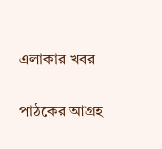এলাকার খবর

পাঠকের আগ্রহ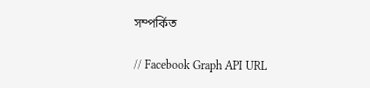সম্পর্কিত

// Facebook Graph API URL